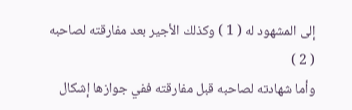إلى المشهود له ( 1 ) وكذلك الأجير بعد مفارقته لصاحبه ( 2 )
وأما شهادته لصاحبه قبل مفارقته ففي جوازها إشكال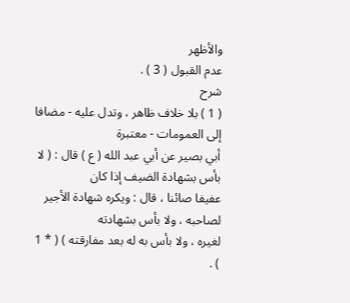والأظهر
عدم القبول ( 3 ) .
شرح
( 1 ) بلا خلاف ظاهر ، وتدل عليه - مضافا إلى العمومات - معتبرة
أبي بصير عن أبي عبد الله ( ع ) قال : ( لا بأس بشهادة الضيف إذا كان
عفيفا صائنا ، قال : ويكره شهادة الأجير لصاحبه ، ولا بأس بشهادته
لغيره ، ولا بأس به له بعد مفارقته ) ( * 1 ) .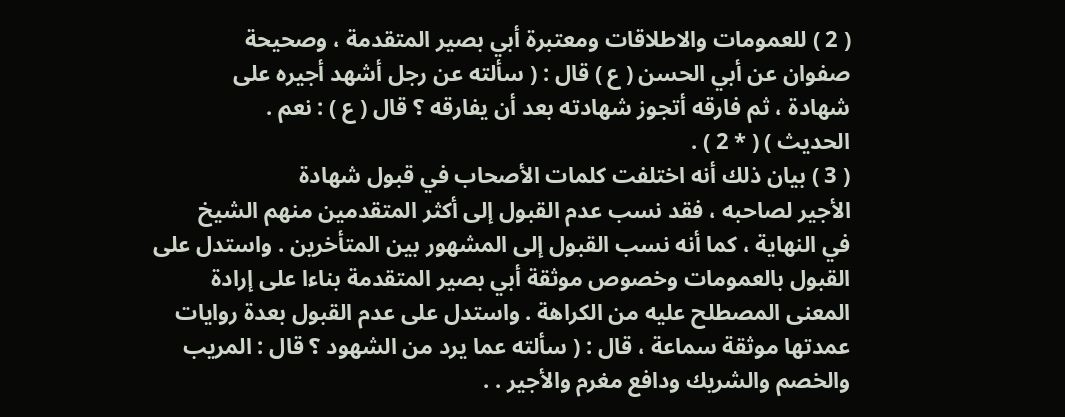( 2 ) للعمومات والاطلاقات ومعتبرة أبي بصير المتقدمة ، وصحيحة
صفوان عن أبي الحسن ( ع ) قال : ( سألته عن رجل أشهد أجيره على
شهادة ، ثم فارقه أتجوز شهادته بعد أن يفارقه ؟ قال ( ع ) : نعم .
الحديث ) ( * 2 ) .
( 3 ) بيان ذلك أنه اختلفت كلمات الأصحاب في قبول شهادة
الأجير لصاحبه ، فقد نسب عدم القبول إلى أكثر المتقدمين منهم الشيخ
في النهاية ، كما أنه نسب القبول إلى المشهور بين المتأخرين . واستدل على
القبول بالعمومات وخصوص موثقة أبي بصير المتقدمة بناءا على إرادة
المعنى المصطلح عليه من الكراهة . واستدل على عدم القبول بعدة روايات
عمدتها موثقة سماعة ، قال : ( سألته عما يرد من الشهود ؟ قال : المريب
والخصم والشريك ودافع مغرم والأجير . .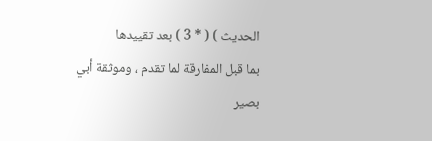الحديث ) ( * 3 ) بعد تقييدها
بما قبل المفارقة لما تقدم ، وموثقة أبي بصير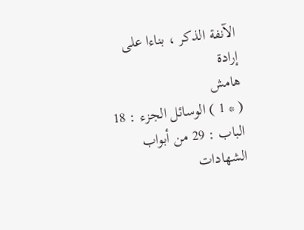الآنفة الذكر ، بناءا على إرادة
هامش
( * 1 ) الوسائل الجزء : 18 الباب : 29 من أبواب الشهادات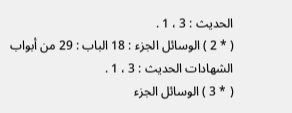الحديث : 3 ، 1 .
( * 2 ) الوسائل الجزء : 18 الباب : 29 من أبواب الشهادات الحديث : 3 ، 1 .
( * 3 ) الوسائل الجزء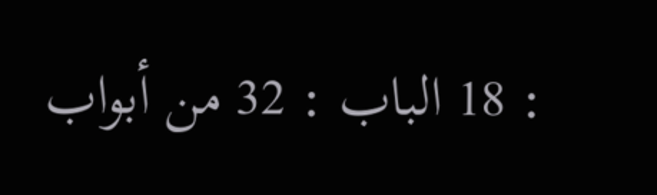: 18 الباب : 32 من أبواب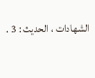الشهادات ، الحديث : 3 .